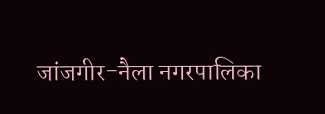जांजगीर-नैला नगरपालिका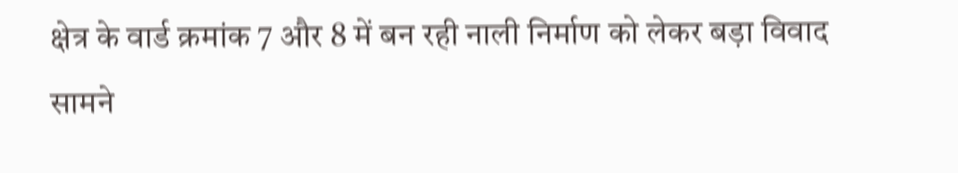क्षेत्र के वार्ड क्रमांक 7 और 8 में बन रही नाली निर्माण को लेकर बड़ा विवाद सामने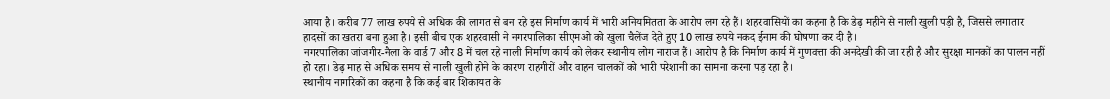आया है। करीब 77 लाख रुपये से अधिक की लागत से बन रहे इस निर्माण कार्य में भारी अनियमितता के आरोप लग रहे हैं। शहरवासियों का कहना है कि डेढ़ महीने से नाली खुली पड़ी है, जिससे लगातार हादसों का खतरा बना हुआ है। इसी बीच एक शहरवासी ने नगरपालिका सीएमओ को खुला चैलेंज देते हुए 10 लाख रुपये नकद ईनाम की घोषणा कर दी है।
नगरपालिका जांजगीर-नैला के वार्ड 7 और 8 में चल रहे नाली निर्माण कार्य को लेकर स्थानीय लोग नाराज हैं। आरोप है कि निर्माण कार्य में गुणवत्ता की अनदेखी की जा रही है और सुरक्षा मानकों का पालन नहीं हो रहा। डेढ़ माह से अधिक समय से नाली खुली होने के कारण राहगीरों और वाहन चालकों को भारी परेशानी का सामना करना पड़ रहा है।
स्थानीय नागरिकों का कहना है कि कई बार शिकायत के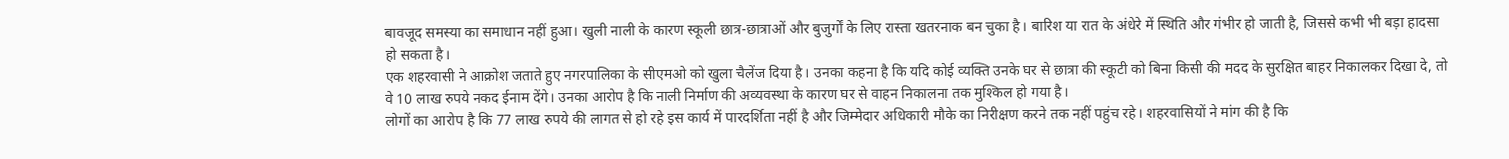बावजूद समस्या का समाधान नहीं हुआ। खुली नाली के कारण स्कूली छात्र-छात्राओं और बुजुर्गों के लिए रास्ता खतरनाक बन चुका है। बारिश या रात के अंधेरे में स्थिति और गंभीर हो जाती है, जिससे कभी भी बड़ा हादसा हो सकता है।
एक शहरवासी ने आक्रोश जताते हुए नगरपालिका के सीएमओ को खुला चैलेंज दिया है। उनका कहना है कि यदि कोई व्यक्ति उनके घर से छात्रा की स्कूटी को बिना किसी की मदद के सुरक्षित बाहर निकालकर दिखा दे, तो वे 10 लाख रुपये नकद ईनाम देंगे। उनका आरोप है कि नाली निर्माण की अव्यवस्था के कारण घर से वाहन निकालना तक मुश्किल हो गया है।
लोगों का आरोप है कि 77 लाख रुपये की लागत से हो रहे इस कार्य में पारदर्शिता नहीं है और जिम्मेदार अधिकारी मौके का निरीक्षण करने तक नहीं पहुंच रहे। शहरवासियों ने मांग की है कि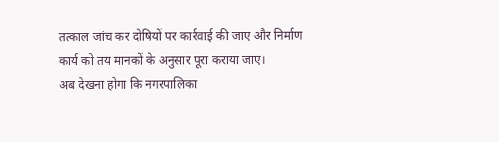तत्काल जांच कर दोषियों पर कार्रवाई की जाए और निर्माण कार्य को तय मानकों के अनुसार पूरा कराया जाए।
अब देखना होगा कि नगरपालिका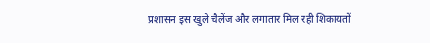प्रशासन इस खुले चैलेंज और लगातार मिल रही शिकायतों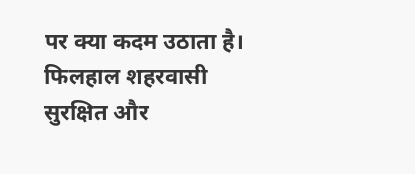पर क्या कदम उठाता है। फिलहाल शहरवासी सुरक्षित और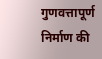गुणवत्तापूर्ण निर्माण की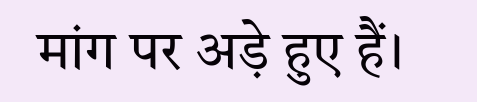मांग पर अड़े हुए हैं।